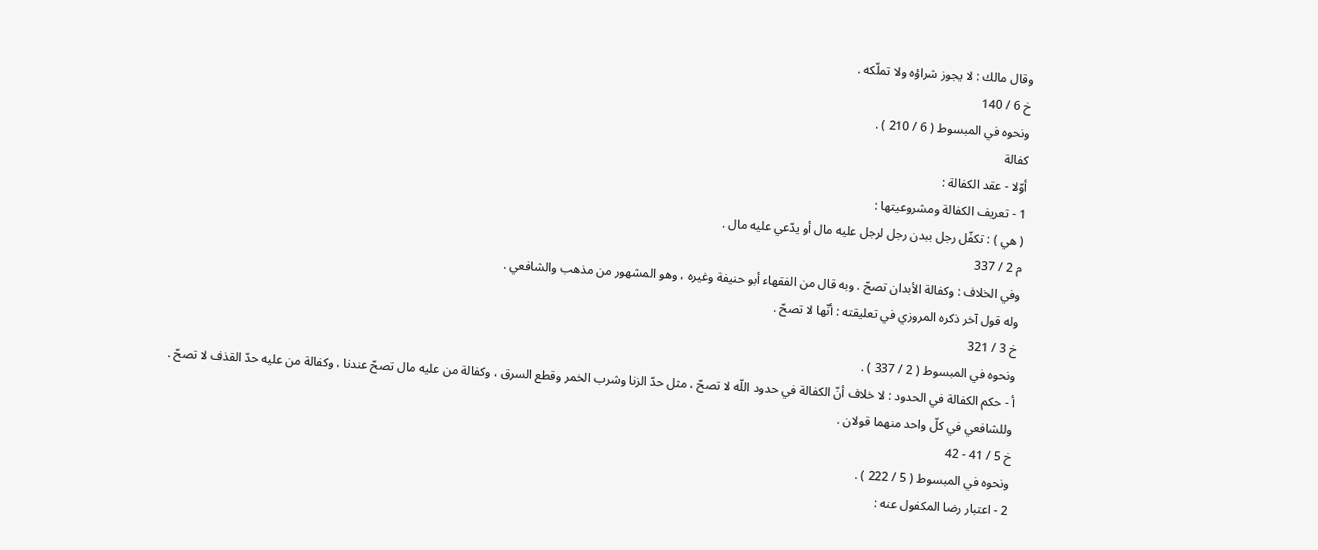وقال مالك : لا يجوز شراؤه ولا تملّكه .
خ 6 / 140
ونحوه في المبسوط ( 6 / 210 ) .
كفالة
أوّلا - عقد الكفالة :
1 - تعريف الكفالة ومشروعيتها :
( هي ) : تكفّل رجل ببدن رجل لرجل عليه مال أو يدّعي عليه مال .
م 2 / 337
وفي الخلاف : وكفالة الأبدان تصحّ . وبه قال من الفقهاء أبو حنيفة وغيره ، وهو المشهور من مذهب والشافعي .
وله قول آخر ذكره المروزي في تعليقته : أنّها لا تصحّ .
خ 3 / 321
ونحوه في المبسوط ( 2 / 337 ) .
أ - حكم الكفالة في الحدود : لا خلاف أنّ الكفالة في حدود اللّه لا تصحّ ، مثل حدّ الزنا وشرب الخمر وقطع السرق ، وكفالة من عليه مال تصحّ عندنا ، وكفالة من عليه حدّ القذف لا تصحّ .
وللشافعي في كلّ واحد منهما قولان .
خ 5 / 41 - 42
ونحوه في المبسوط ( 5 / 222 ) .
2 - اعتبار رضا المكفول عنه :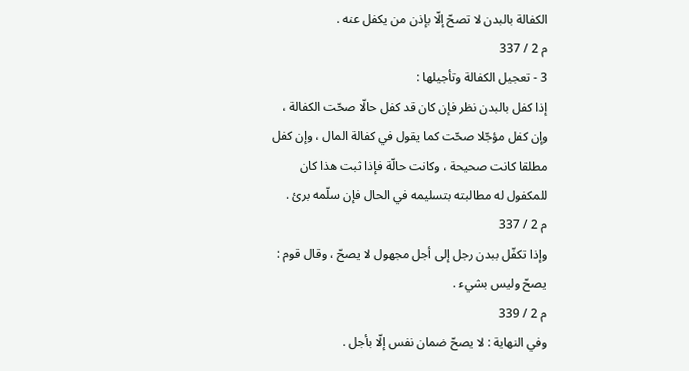الكفالة بالبدن لا تصحّ إلّا بإذن من يكفل عنه .
م 2 / 337
3 - تعجيل الكفالة وتأجيلها :
إذا كفل بالبدن نظر فإن كان قد كفل حالّا صحّت الكفالة ، وإن كفل مؤجّلا صحّت كما يقول في كفالة المال ، وإن كفل مطلقا كانت صحيحة ، وكانت حالّة فإذا ثبت هذا كان للمكفول له مطالبته بتسليمه في الحال فإن سلّمه برئ .
م 2 / 337
وإذا تكفّل ببدن رجل إلى أجل مجهول لا يصحّ ، وقال قوم : يصحّ وليس بشيء .
م 2 / 339
وفي النهاية : لا يصحّ ضمان نفس إلّا بأجل .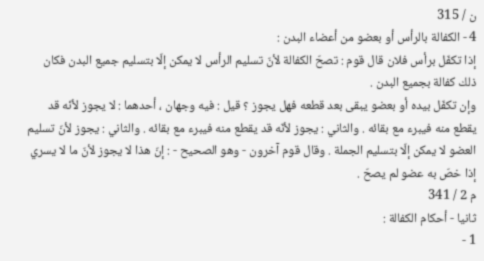ن / 315
4 - الكفالة بالرأس أو بعضو من أعضاء البدن :
إذا تكفّل برأس فلان قال قوم : تصحّ الكفالة لأنّ تسليم الرأس لا يمكن إلّا بتسليم جميع البدن فكان ذلك كفالة بجميع البدن .
وإن تكفّل بيده أو بعضو يبقى بعد قطعه فهل يجوز ؟ قيل : فيه وجهان ، أحدهما : لا يجوز لأنّه قد يقطع منه فيبرء مع بقائه . والثاني : يجوز لأنّه قد يقطع منه فيبرء مع بقائه . والثاني : يجوز لأنّ تسليم العضو لا يمكن إلّا بتسليم الجملة . وقال قوم آخرون - وهو الصحيح - : إنّ هذا لا يجوز لأنّ ما لا يسري إذا خصّ به عضو لم يصحّ .
م 2 / 341
ثانيا - أحكام الكفالة :
1 -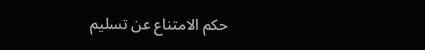حكم الامتناع عن تسليم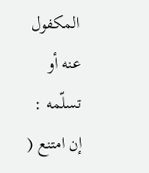المكفول عنه أو تسلّمه :
إن امتنع (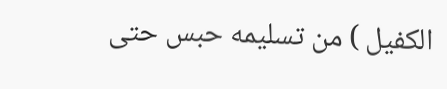الكفيل ) من تسليمه حبس حتى